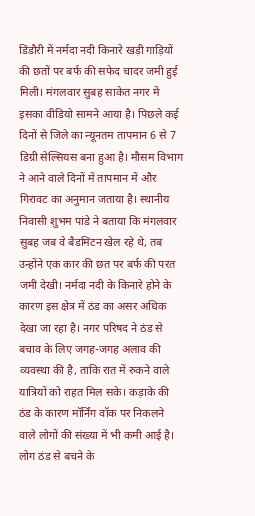डिंडौरी में नर्मदा नदी किनारे खड़ी गाड़ियों की छतों पर बर्फ की सफेद चादर जमी हुई मिली। मंगलवार सुबह साकेत नगर में इसका वीडियो सामने आया है। पिछले कई दिनों से जिले का न्यूनतम तापमान 6 से 7 डिग्री सेल्सियस बना हुआ है। मौसम विभाग ने आने वाले दिनों में तापमान में और गिरावट का अनुमान जताया है। स्थानीय निवासी शुभम पांडे ने बताया कि मंगलवार सुबह जब वे बैडमिंटन खेल रहे थे, तब उन्होंने एक कार की छत पर बर्फ की परत जमी देखी। नर्मदा नदी के किनारे होने के कारण इस क्षेत्र में ठंड का असर अधिक देखा जा रहा है। नगर परिषद ने ठंड से बचाव के लिए जगह-जगह अलाव की व्यवस्था की है, ताकि रात में रुकने वाले यात्रियों को राहत मिल सके। कड़ाके की ठंड के कारण मॉर्निंग वॉक पर निकलने वाले लोगों की संख्या में भी कमी आई है। लोग ठंड से बचने के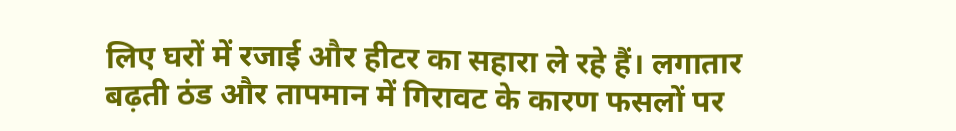लिए घरों में रजाई और हीटर का सहारा ले रहे हैं। लगातार बढ़ती ठंड और तापमान में गिरावट के कारण फसलों पर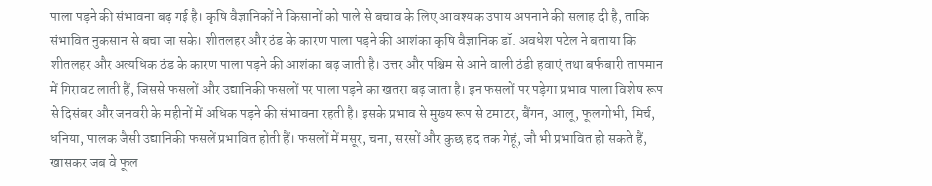पाला पड़ने की संभावना बढ़ गई है। कृषि वैज्ञानिकों ने किसानों को पाले से बचाव के लिए आवश्यक उपाय अपनाने की सलाह दी है, ताकि संभावित नुकसान से बचा जा सके। शीतलहर और ठंड के कारण पाला पड़ने की आशंका कृषि वैज्ञानिक डॉ. अवधेश पटेल ने बताया कि शीतलहर और अत्यधिक ठंड के कारण पाला पड़ने की आशंका बढ़ जाती है। उत्तर और पश्चिम से आने वाली ठंडी हवाएं तथा बर्फबारी तापमान में गिरावट लाती हैं, जिससे फसलों और उद्यानिकी फसलों पर पाला पड़ने का खतरा बढ़ जाता है। इन फसलों पर पड़ेगा प्रभाव पाला विशेष रूप से दिसंबर और जनवरी के महीनों में अधिक पड़ने की संभावना रहती है। इसके प्रभाव से मुख्य रूप से टमाटर, बैंगन, आलू, फूलगोभी, मिर्च, धनिया, पालक जैसी उद्यानिकी फसलें प्रभावित होती हैं। फसलों में मसूर, चना, सरसों और कुछ हद तक गेहूं, जौ भी प्रभावित हो सकते हैं, खासकर जब वे फूल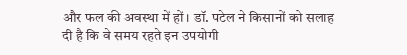और फल की अवस्था में हों। डॉ. पटेल ने किसानों को सलाह दी है कि वे समय रहते इन उपयोगी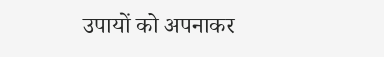उपायों को अपनाकर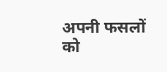अपनी फसलों को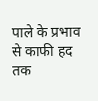पाले के प्रभाव से काफी हद तक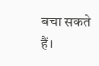बचा सकते हैं।